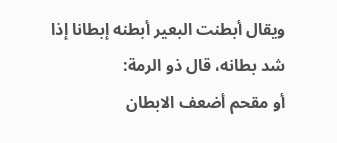ويقال أبطنت البعير أبطنه إبطانا إذا شد بطانه، قال ذو الرمة:
أو مقحم أضعف الابطان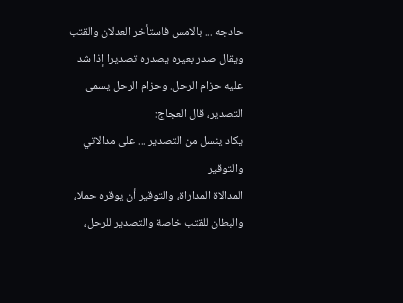حادجه ... بالامس فاستأخر العدلان والقتب
ويقال صدر بعيره يصدره تصديرا إذا شد عليه حزام الرحل. وحزام الرحل يسمى التصدير، قال العجاج:
يكاد ينسل من التصدير ... على مدالاتي والتوقير
المدالاة المداراة، والتوقير أن يوقره حملا، والبطان للقتب خاصة والتصدير للرحل،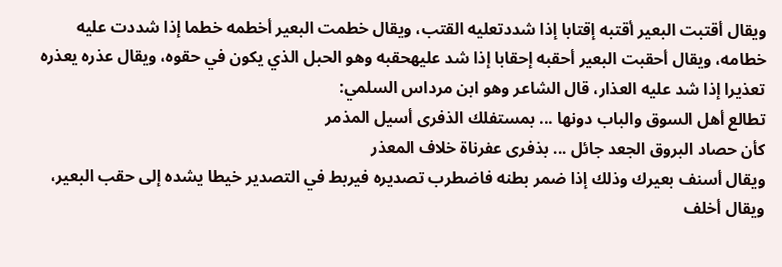ويقال أقتبت البعير أقتبه إقتابا إذا شددتعليه القتب، ويقال خطمت البعير أخطمه خطما إذا شددت عليه خطامه، ويقال أحقبت البعير أحقبه إحقابا إذا شد عليهحقبه وهو الحبل الذي يكون في حقوه، ويقال عذره يعذره تعذيرا إذا شد عليه العذار، قال الشاعر وهو ابن مرداس السلمي:
تطالع أهل السوق والباب دونها ... بمستفلك الذفرى أسيل المذمر
كأن حصاد البروق الجعد جائل ... بذفرى عفرناة خلاف المعذر
ويقال أسنف بعيرك وذلك إذا ضمر بطنه فاضطرب تصديره فيربط في التصدير خيطا يشده إلى حقب البعير، ويقال أخلف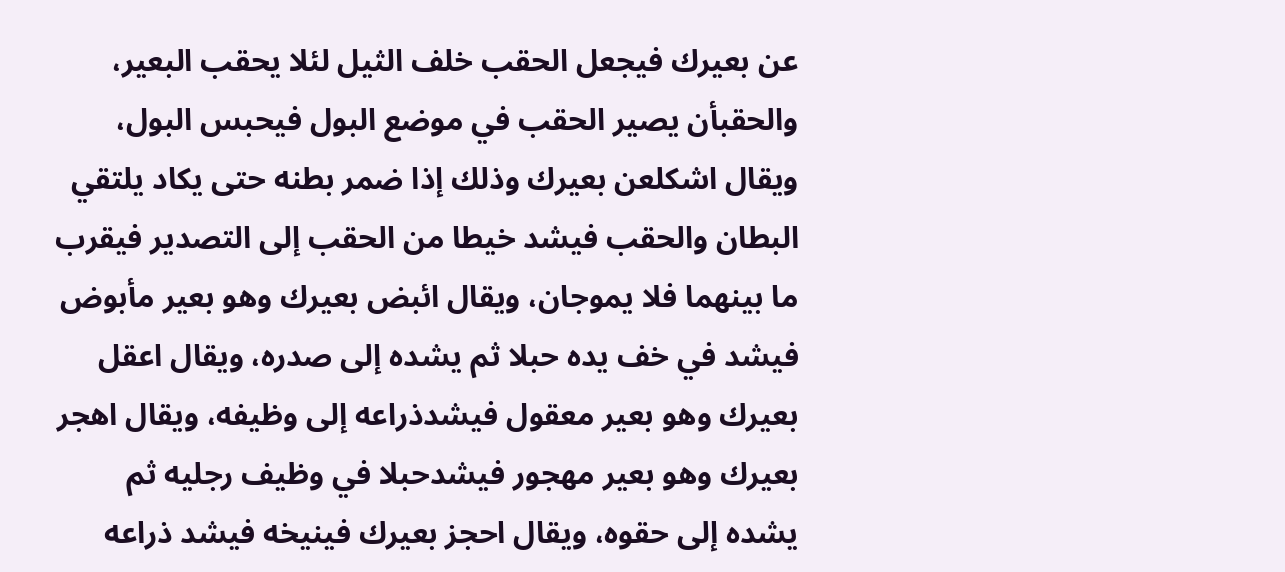عن بعيرك فيجعل الحقب خلف الثيل لئلا يحقب البعير، والحقبأن يصير الحقب في موضع البول فيحبس البول، ويقال اشكلعن بعيرك وذلك إذا ضمر بطنه حتى يكاد يلتقي البطان والحقب فيشد خيطا من الحقب إلى التصدير فيقرب ما بينهما فلا يموجان، ويقال ائبض بعيرك وهو بعير مأبوض فيشد في خف يده حبلا ثم يشده إلى صدره، ويقال اعقل بعيرك وهو بعير معقول فيشدذراعه إلى وظيفه، ويقال اهجر بعيرك وهو بعير مهجور فيشدحبلا في وظيف رجليه ثم يشده إلى حقوه، ويقال احجز بعيرك فينيخه فيشد ذراعه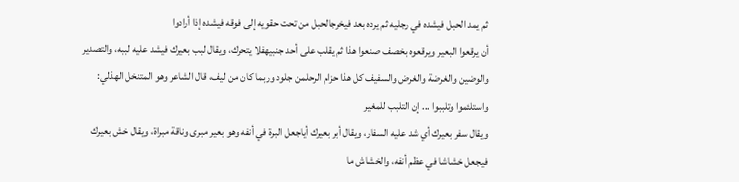ثم يمد الحبل فيشده في رجليه ثم يرده بعد فيخرجالحبل من تحت حقويه إلى فوقه فيشده إذا أرادوا
أن يرقعوا البعير ويرقعوه بخصف صنعوا هذا ثم يقلب على أحد جنبيهفلا يتحرك، ويقال لبب بعيرك فيشد عليه لببه، والتصدير والوضين والغرضة والغرض والسفيف كل هذا حزام الرحلمن جلود وربما كان من ليف، قال الشاعر وهو المتنخل الهذلي:
واستلئموا وتلببوا ... إن التلبب للمغير
ويقال سفر بعيرك أي شد عليه السفار، ويقال أبر بعيرك أياجعل البرة في أنفه وهو بعير مبرى وناقة مبراة، ويقال خش بعيرك فيجعل خشاشا في عظم أنفه، والخشاش ما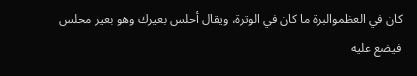كان في العظموالبرة ما كان في الوترة، ويقال أحلس بعيرك وهو بعير محلس فيضع عليه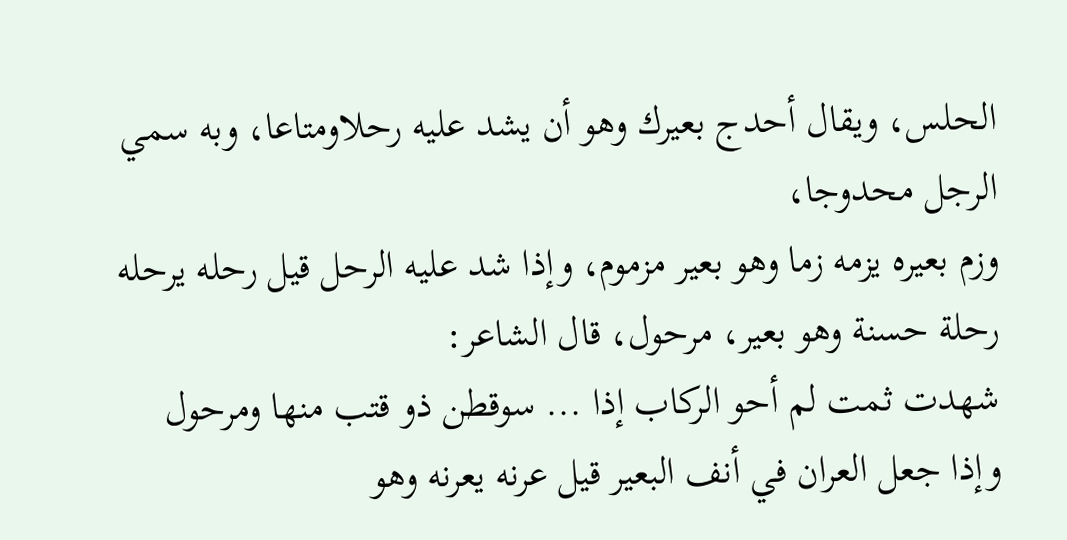الحلس، ويقال أحدج بعيرك وهو أن يشد عليه رحلاومتاعا، وبه سمي الرجل محدوجا،
وزم بعيره يزمه زما وهو بعير مزموم، وإذا شد عليه الرحل قيل رحله يرحله رحلة حسنة وهو بعير، مرحول، قال الشاعر:
شهدت ثمت لم أحو الركاب إذا ... سوقطن ذو قتب منها ومرحول
وإذا جعل العران في أنف البعير قيل عرنه يعرنه وهو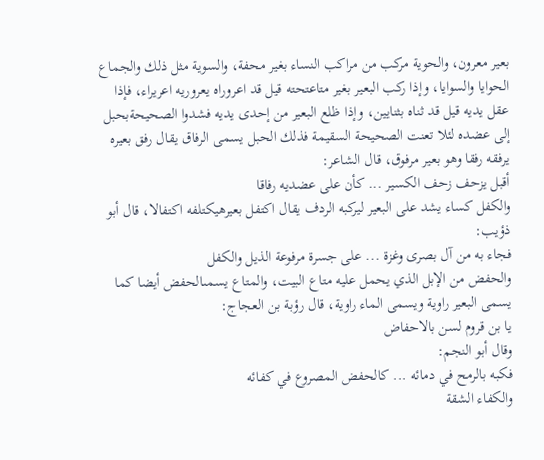بعير معرون، والحوية مركب من مراكب النساء بغير محفة، والسوية مثل ذلك والجماع الحوايا والسوايا، وإذا ركب البعير بغير متاعتحته قيل قد اعروراه يعروريه اعريراء، فإذا عقل يديه قيل قد ثناه بثنايين، وإذا ظلع البعير من إحدى يديه فشدوا الصحيحةبحبل إلى عضده لئلا تعنت الصحيحة السقيمة فذلك الحبل يسمى الرفاق يقال رفق بعيره يرفقه رفقا وهو بعير مرفوق، قال الشاعر:
أقبل يزحف زحف الكسير ... كأن على عضديه رفاقا
والكفل كساء يشد على البعير ليركبه الردف يقال اكتفل بعيرهيكتلفه اكتفالا، قال أبو ذؤيب:
فجاء به من آل بصرى وغزة ... على جسرة مرفوعة الذيل والكفل
والحفض من الإبل الذي يحمل عليه متاع البيت، والمتاع يسمىالحفض أيضا كما يسمى البعير راوية ويسمى الماء راوية، قال رؤبة بن العجاج:
يا بن قروم لسن بالاحفاض
وقال أبو النجم:
فكبه بالرمح في دمائه ... كالحفض المصروع في كفائه
والكفاء الشقة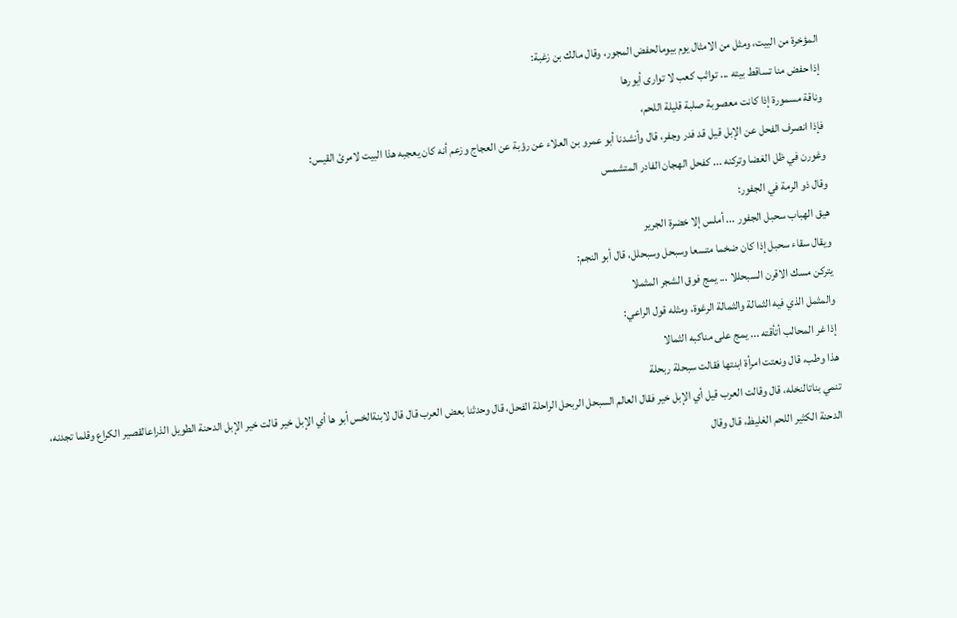المؤخرة من البيت، ومثل من الامثال يوم بيومالحفض المجور، وقال مالك بن زغبة:
إذا حفض منا تساقط بيته ... تواثب كعب لا توارى أيورها
وناقة مسمورة إذا كانت معصوبة صلبة قليلة اللحم،
فإذا انصرف الفحل عن الإبل قيل قد فدر وجفر، قال وأنشدنا أبو عمرو بن العلاء عن رؤبة عن العجاج وزعم أنه كان يعجبه هذا البيت لامرئ القيس:
وغورن في ظل الغضا وتركنه ... كفحل الهجان الفادر المتشمس
وقال ذو الرمة في الجفور:
هيق الهباب سحبل الجفور ... أملس إلا خضرة الجرير
ويقال سقاء سحبل إذا كان ضخما متسعا وسبحل وسبحلل، قال أبو النجم:
يتركن مسك الاقرن السبحللا ... يمج فوق الشجر المثملا
والمثمل الذي فيه الثمالة والثمالة الرغوة، ومثله قول الراعي:
إذا غر المحالب أتأقته ... يمج على مناكبه الثمالا
هذا وطب، قال ونعتت امرأة ابنتها فقالت سبحلة ربحلة
تنمي بناتالنخله، قال وقالت العرب قيل أي الإبل خير فقال العالم السبحل الربحل الراحلة الفحل، قال وحدثنا بعض العرب قال قال لابنةالخس أبو ها أي الإبل خير قالت خير الإبل الدحنة الطويل الذراعالقصير الكراع وقلما تجدنه، الدحنة الكثير اللحم الغليظ، قال وقال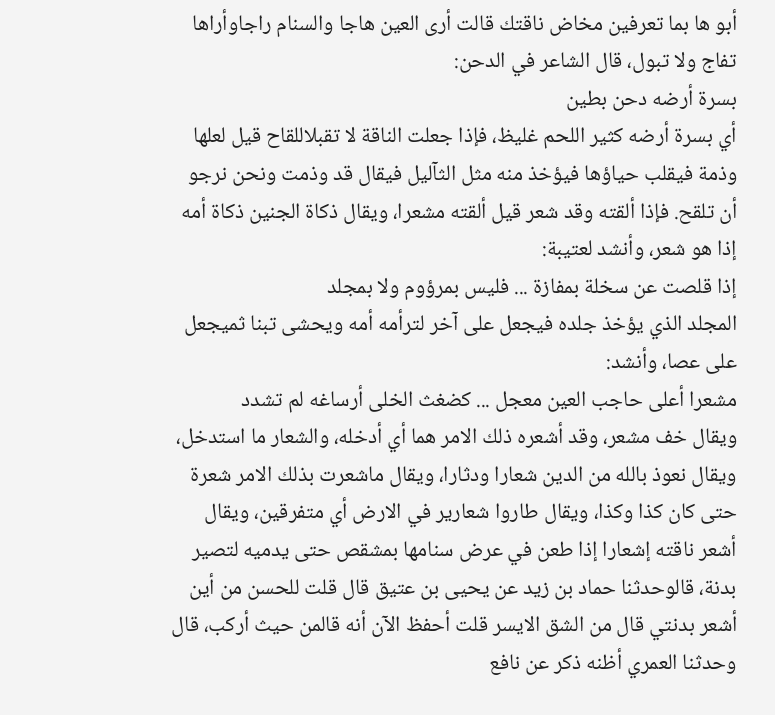أبو ها بما تعرفين مخاض ناقتك قالت أرى العين هاجا والسنام راجاوأراها تفاج ولا تبول، قال الشاعر في الدحن:
بسرة أرضه دحن بطين
أي بسرة أرضه كثير اللحم غليظ، فإذا جعلت الناقة لا تقبلاللقاح قيل لعلها وذمة فيقلب حياؤها فيؤخذ منه مثل الثآليل فيقال قد وذمت ونحن نرجو أن تلقح. فإذا ألقته وقد شعر قيل ألقته مشعرا، ويقال ذكاة الجنين ذكاة أمه إذا هو شعر، وأنشد لعتيبة:
إذا قلصت عن سخلة بمفازة ... فليس بمرؤوم ولا بمجلد
المجلد الذي يؤخذ جلده فيجعل على آخر لترأمه أمه ويحشى تبنا ثميجعل على عصا، وأنشد:
مشعرا أعلى حاجب العين معجل ... كضغث الخلى أرساغه لم تشدد
ويقال خف مشعر، وقد أشعره ذلك الامر هما أي أدخله، والشعار ما استدخل، ويقال نعوذ بالله من الدين شعارا ودثارا، ويقال ماشعرت بذلك الامر شعرة حتى كان كذا وكذا، ويقال طاروا شعارير في الارض أي متفرقين، ويقال أشعر ناقته إشعارا إذا طعن في عرض سنامها بمشقص حتى يدميه لتصير بدنة، قالوحدثنا حماد بن زيد عن يحيى بن عتيق قال قلت للحسن من أين أشعر بدنتي قال من الشق الايسر قلت أحفظ الآن أنه قالمن حيث أركب، قال وحدثنا العمري أظنه ذكر عن نافع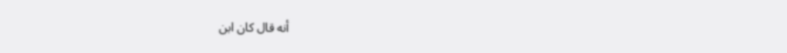أنه قال كان ابن